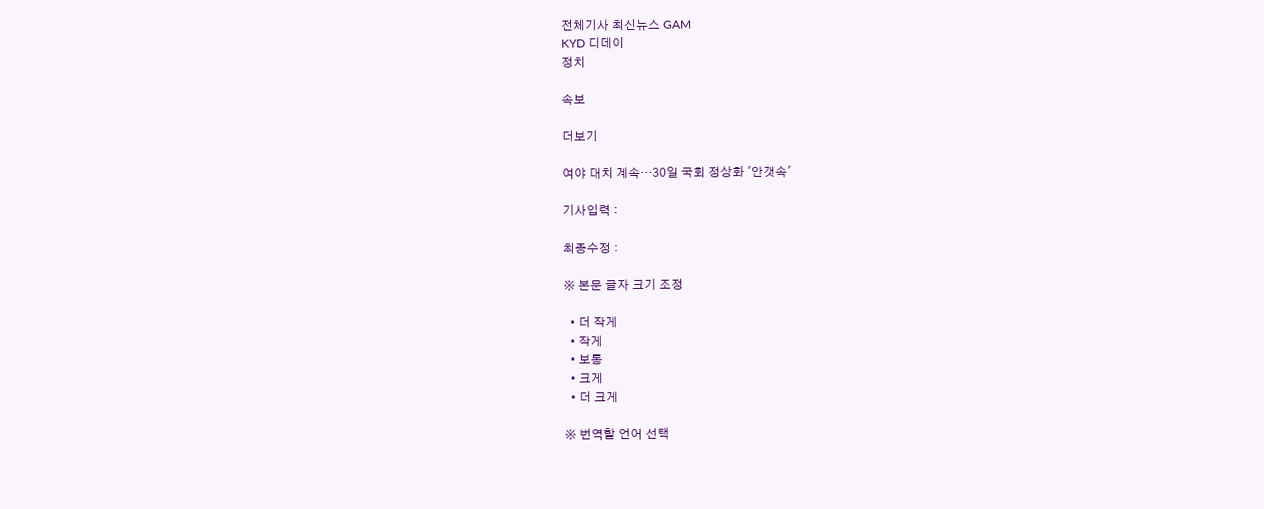전체기사 최신뉴스 GAM
KYD 디데이
정치

속보

더보기

여야 대치 계속…30일 국회 정상화 '안갯속'

기사입력 :

최종수정 :

※ 본문 글자 크기 조정

  • 더 작게
  • 작게
  • 보통
  • 크게
  • 더 크게

※ 번역할 언어 선택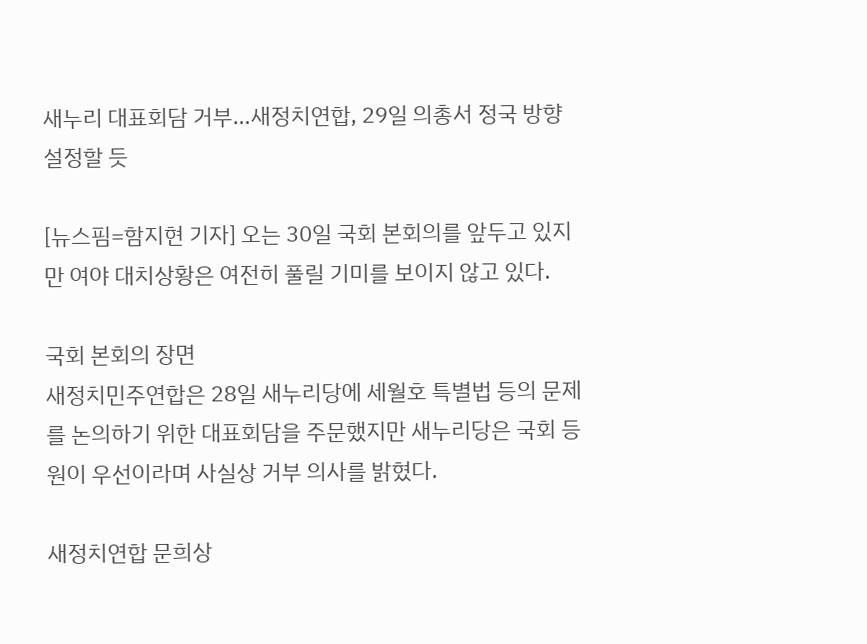새누리 대표회담 거부…새정치연합, 29일 의총서 정국 방향 설정할 듯

[뉴스핌=함지현 기자] 오는 30일 국회 본회의를 앞두고 있지만 여야 대치상황은 여전히 풀릴 기미를 보이지 않고 있다.

국회 본회의 장면
새정치민주연합은 28일 새누리당에 세월호 특별법 등의 문제를 논의하기 위한 대표회담을 주문했지만 새누리당은 국회 등원이 우선이라며 사실상 거부 의사를 밝혔다.

새정치연합 문희상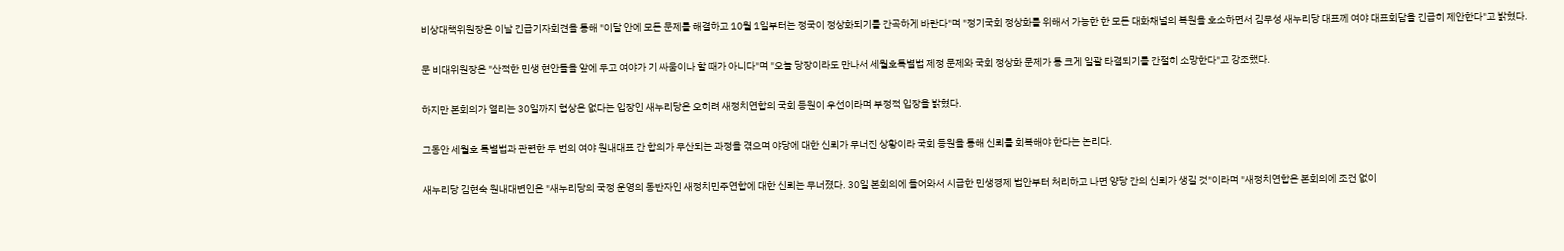비상대책위원장은 이날 긴급기자회견을 통해 "이달 안에 모든 문제를 해결하고 10월 1일부터는 정국이 정상화되기를 간곡하게 바란다"며 "정기국회 정상화를 위해서 가능한 한 모든 대화채널의 복원을 호소하면서 김무성 새누리당 대표께 여야 대표회담을 긴급히 제안한다"고 밝혔다.

문 비대위원장은 "산적한 민생 현안들을 앞에 두고 여야가 기 싸움이나 할 때가 아니다"며 "오늘 당장이라도 만나서 세월호특별법 제정 문제와 국회 정상화 문제가 통 크게 일괄 타결되기를 간절히 소망한다"고 강조했다.

하지만 본회의가 열리는 30일까지 협상은 없다는 입장인 새누리당은 오히려 새정치연합의 국회 등원이 우선이라며 부정적 입장을 밝혔다.

그동안 세월호 특별법과 관련한 두 번의 여야 원내대표 간 합의가 무산되는 과정을 겪으며 야당에 대한 신뢰가 무너진 상황이라 국회 등원을 통해 신뢰를 회복해야 한다는 논리다.

새누리당 김현숙 원내대변인은 "새누리당의 국정 운영의 동반자인 새정치민주연합에 대한 신뢰는 무너졌다. 30일 본회의에 들어와서 시급한 민생경제 법안부터 처리하고 나면 양당 간의 신뢰가 생길 것"이라며 "새정치연합은 본회의에 조건 없이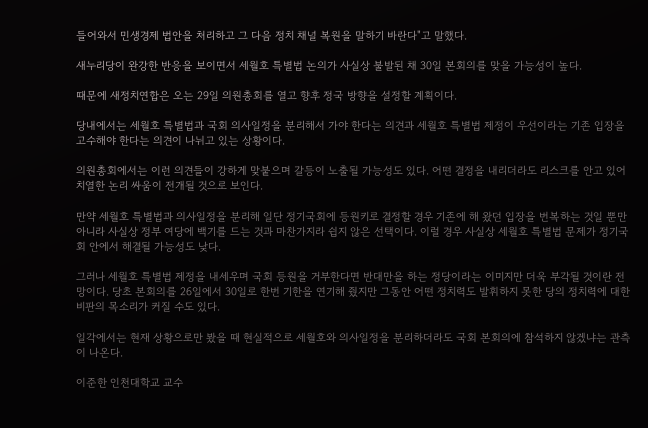들어와서 민생경제 법안을 처리하고 그 다음 정치 채널 복원을 말하기 바란다"고 말했다.

새누리당이 완강한 반응을 보이면서 세월호 특별법 논의가 사실상 불발된 채 30일 본회의를 맞을 가능성이 높다.

때문에 새정치연합은 오는 29일 의원총회를 열고 향후 정국 방향을 설정할 계획이다.

당내에서는 세월호 특별법과 국회 의사일정을 분리해서 가야 한다는 의견과 세월호 특별법 제정이 우선이라는 기존 입장을 고수해야 한다는 의견이 나뉘고 있는 상황이다.

의원총회에서는 이런 의견들이 강하게 맞붙으며 갈등이 노출될 가능성도 있다. 어떤 결정을 내리더라도 리스크를 안고 있어 치열한 논리 싸움이 전개될 것으로 보인다.

만약 세월호 특별법과 의사일정을 분리해 일단 정기국회에 등원키로 결정할 경우 기존에 해 왔던 입장을 번복하는 것일 뿐만 아니라 사실상 정부 여당에 백기를 드는 것과 마찬가지라 쉽지 않은 선택이다. 이럴 경우 사실상 세월호 특별법 문제가 정기국회 안에서 해결될 가능성도 낮다.

그러나 세월호 특별법 제정을 내세우며 국회 등원을 거부한다면 반대만을 하는 정당이라는 이미지만 더욱 부각될 것이란 전망이다. 당초 본회의를 26일에서 30일로 한번 기한을 연기해 줬지만 그동안 어떤 정치력도 발휘하지 못한 당의 정치력에 대한 비판의 목소리가 커질 수도 있다.

일각에서는 현재 상황으로만 봤을 때 현실적으로 세월호와 의사일정을 분리하더라도 국회 본회의에 참석하지 않겠냐는 관측이 나온다.

이준한 인천대학교 교수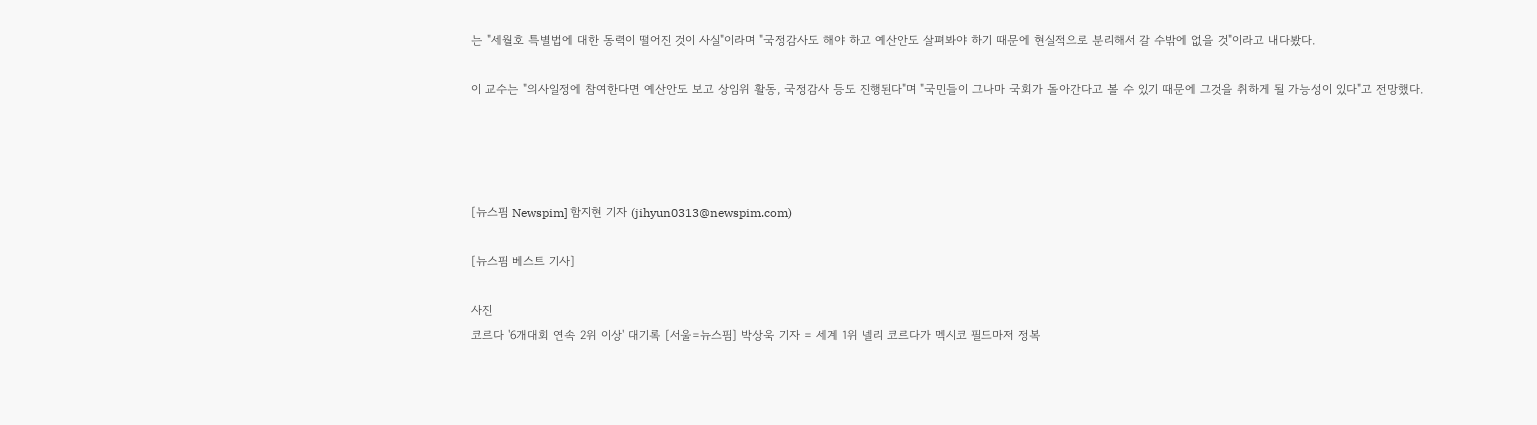는 "세월호 특별법에 대한 동력이 떨어진 것이 사실"이라며 "국정감사도 해야 하고 예산안도 살펴봐야 하기 때문에 현실적으로 분리해서 갈 수밖에 없을 것"이라고 내다봤다.

이 교수는 "의사일정에 참여한다면 예산안도 보고 상임위 활동, 국정감사 등도 진행된다"며 "국민들이 그나마 국회가 돌아간다고 볼 수 있기 때문에 그것을 취하게 될 가능성이 있다"고 전망했다.




[뉴스핌 Newspim] 함지현 기자 (jihyun0313@newspim.com)

[뉴스핌 베스트 기사]

사진
코르다 '6개대회 연속 2위 이상' 대기록 [서울=뉴스핌] 박상욱 기자 = 세계 1위 넬리 코르다가 멕시코 필드마저 정복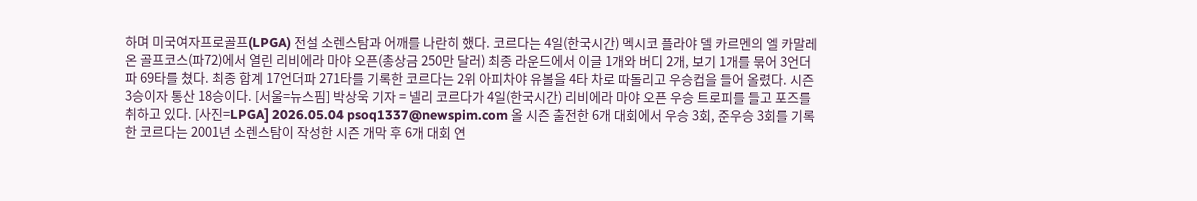하며 미국여자프로골프(LPGA) 전설 소렌스탐과 어깨를 나란히 했다. 코르다는 4일(한국시간) 멕시코 플라야 델 카르멘의 엘 카말레온 골프코스(파72)에서 열린 리비에라 마야 오픈(총상금 250만 달러) 최종 라운드에서 이글 1개와 버디 2개, 보기 1개를 묶어 3언더파 69타를 쳤다. 최종 합계 17언더파 271타를 기록한 코르다는 2위 아피차야 유볼을 4타 차로 따돌리고 우승컵을 들어 올렸다. 시즌 3승이자 통산 18승이다. [서울=뉴스핌] 박상욱 기자 = 넬리 코르다가 4일(한국시간) 리비에라 마야 오픈 우승 트로피를 들고 포즈를 취하고 있다. [사진=LPGA] 2026.05.04 psoq1337@newspim.com 올 시즌 출전한 6개 대회에서 우승 3회, 준우승 3회를 기록한 코르다는 2001년 소렌스탐이 작성한 시즌 개막 후 6개 대회 연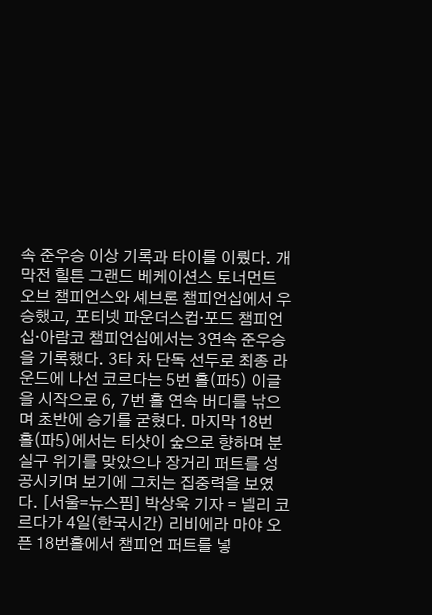속 준우승 이상 기록과 타이를 이뤘다. 개막전 힐튼 그랜드 베케이션스 토너먼트 오브 챔피언스와 셰브론 챔피언십에서 우승했고, 포티넷 파운더스컵·포드 챔피언십·아람코 챔피언십에서는 3연속 준우승을 기록했다. 3타 차 단독 선두로 최종 라운드에 나선 코르다는 5번 홀(파5) 이글을 시작으로 6, 7번 홀 연속 버디를 낚으며 초반에 승기를 굳혔다. 마지막 18번 홀(파5)에서는 티샷이 숲으로 향하며 분실구 위기를 맞았으나 장거리 퍼트를 성공시키며 보기에 그치는 집중력을 보였다. [서울=뉴스핌] 박상욱 기자 = 넬리 코르다가 4일(한국시간) 리비에라 마야 오픈 18번홀에서 챔피언 퍼트를 넣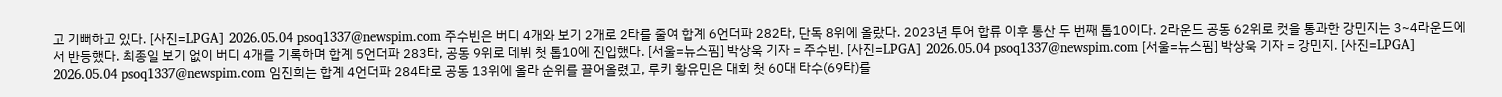고 기뻐하고 있다. [사진=LPGA] 2026.05.04 psoq1337@newspim.com 주수빈은 버디 4개와 보기 2개로 2타를 줄여 합계 6언더파 282타, 단독 8위에 올랐다. 2023년 투어 합류 이후 통산 두 번째 톱10이다. 2라운드 공동 62위로 컷을 통과한 강민지는 3~4라운드에서 반등했다. 최종일 보기 없이 버디 4개를 기록하며 합계 5언더파 283타, 공동 9위로 데뷔 첫 톱10에 진입했다. [서울=뉴스핌] 박상욱 기자 = 주수빈. [사진=LPGA] 2026.05.04 psoq1337@newspim.com [서울=뉴스핌] 박상욱 기자 = 강민지. [사진=LPGA] 2026.05.04 psoq1337@newspim.com 임진희는 합계 4언더파 284타로 공동 13위에 올라 순위를 끌어올렸고, 루키 황유민은 대회 첫 60대 타수(69타)를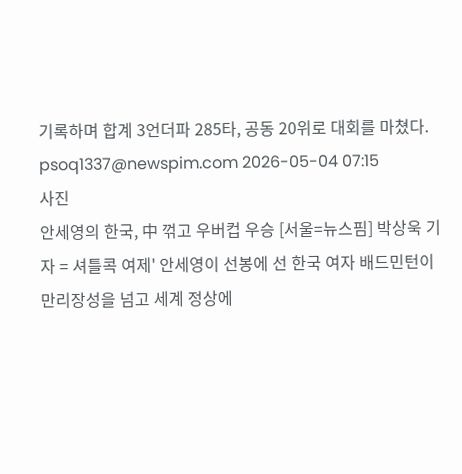기록하며 합계 3언더파 285타, 공동 20위로 대회를 마쳤다. psoq1337@newspim.com 2026-05-04 07:15
사진
안세영의 한국, 中 꺾고 우버컵 우승 [서울=뉴스핌] 박상욱 기자 = 셔틀콕 여제' 안세영이 선봉에 선 한국 여자 배드민턴이 만리장성을 넘고 세계 정상에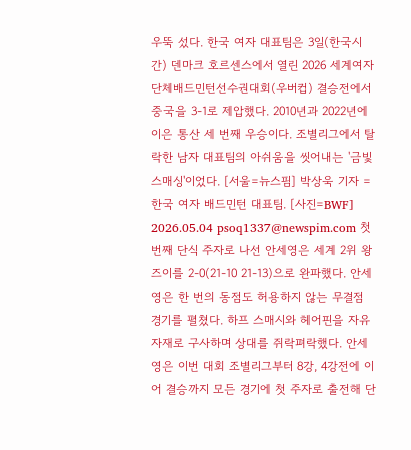우뚝 섰다. 한국 여자 대표팀은 3일(한국시간) 덴마크 호르센스에서 열린 2026 세계여자단체배드민턴선수권대회(우버컵) 결승전에서 중국을 3-1로 제압했다. 2010년과 2022년에 이은 통산 세 번째 우승이다. 조별리그에서 탈락한 남자 대표팀의 아쉬움을 씻어내는 '금빛 스매싱'이었다. [서울=뉴스핌] 박상욱 기자 = 한국 여자 배드민턴 대표팀. [사진=BWF] 2026.05.04 psoq1337@newspim.com 첫 번째 단식 주자로 나선 안세영은 세계 2위 왕즈이를 2-0(21-10 21-13)으로 완파했다. 안세영은 한 번의 동점도 허용하지 않는 무결점 경기를 펼쳤다. 하프 스매시와 헤어핀을 자유자재로 구사하며 상대를 쥐락펴락했다. 안세영은 이번 대회 조별리그부터 8강, 4강전에 이어 결승까지 모든 경기에 첫 주자로 출전해 단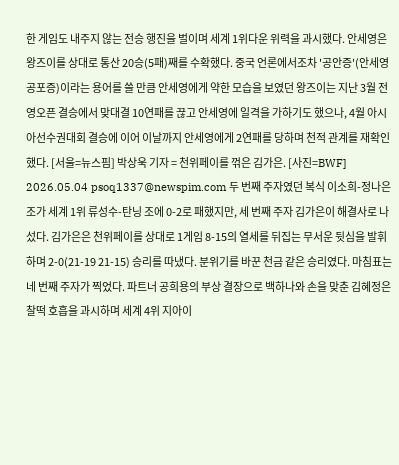한 게임도 내주지 않는 전승 행진을 벌이며 세계 1위다운 위력을 과시했다. 안세영은 왕즈이를 상대로 통산 20승(5패)째를 수확했다. 중국 언론에서조차 '공안증'(안세영 공포증)이라는 용어를 쓸 만큼 안세영에게 약한 모습을 보였던 왕즈이는 지난 3월 전영오픈 결승에서 맞대결 10연패를 끊고 안세영에 일격을 가하기도 했으나, 4월 아시아선수권대회 결승에 이어 이날까지 안세영에게 2연패를 당하며 천적 관계를 재확인했다. [서울=뉴스핌] 박상욱 기자 = 천위페이를 꺾은 김가은. [사진=BWF] 2026.05.04 psoq1337@newspim.com 두 번째 주자였던 복식 이소희-정나은 조가 세계 1위 류성수-탄닝 조에 0-2로 패했지만, 세 번째 주자 김가은이 해결사로 나섰다. 김가은은 천위페이를 상대로 1게임 8-15의 열세를 뒤집는 무서운 뒷심을 발휘하며 2-0(21-19 21-15) 승리를 따냈다. 분위기를 바꾼 천금 같은 승리였다. 마침표는 네 번째 주자가 찍었다. 파트너 공희용의 부상 결장으로 백하나와 손을 맞춘 김혜정은 찰떡 호흡을 과시하며 세계 4위 지아이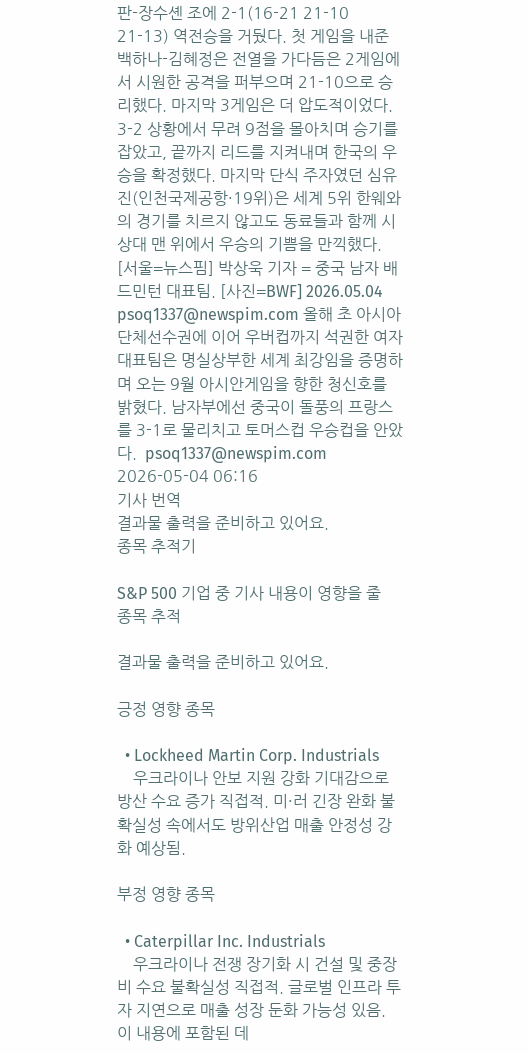판-장수셴 조에 2-1(16-21 21-10 21-13) 역전승을 거뒀다. 첫 게임을 내준 백하나-김혜정은 전열을 가다듬은 2게임에서 시원한 공격을 퍼부으며 21-10으로 승리했다. 마지막 3게임은 더 압도적이었다. 3-2 상황에서 무려 9점을 몰아치며 승기를 잡았고, 끝까지 리드를 지켜내며 한국의 우승을 확정했다. 마지막 단식 주자였던 심유진(인천국제공항·19위)은 세계 5위 한웨와의 경기를 치르지 않고도 동료들과 함께 시상대 맨 위에서 우승의 기쁨을 만끽했다. [서울=뉴스핌] 박상욱 기자 = 중국 남자 배드민턴 대표팀. [사진=BWF] 2026.05.04 psoq1337@newspim.com 올해 초 아시아단체선수권에 이어 우버컵까지 석권한 여자 대표팀은 명실상부한 세계 최강임을 증명하며 오는 9월 아시안게임을 향한 청신호를 밝혔다. 남자부에선 중국이 돌풍의 프랑스를 3-1로 물리치고 토머스컵 우승컵을 안았다.  psoq1337@newspim.com 2026-05-04 06:16
기사 번역
결과물 출력을 준비하고 있어요.
종목 추적기

S&P 500 기업 중 기사 내용이 영향을 줄 종목 추적

결과물 출력을 준비하고 있어요.

긍정 영향 종목

  • Lockheed Martin Corp. Industrials
    우크라이나 안보 지원 강화 기대감으로 방산 수요 증가 직접적. 미·러 긴장 완화 불확실성 속에서도 방위산업 매출 안정성 강화 예상됨.

부정 영향 종목

  • Caterpillar Inc. Industrials
    우크라이나 전쟁 장기화 시 건설 및 중장비 수요 불확실성 직접적. 글로벌 인프라 투자 지연으로 매출 성장 둔화 가능성 있음.
이 내용에 포함된 데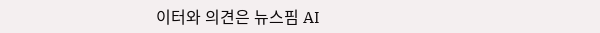이터와 의견은 뉴스핌 AI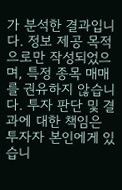가 분석한 결과입니다. 정보 제공 목적으로만 작성되었으며, 특정 종목 매매를 권유하지 않습니다. 투자 판단 및 결과에 대한 책임은 투자자 본인에게 있습니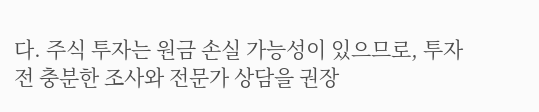다. 주식 투자는 원금 손실 가능성이 있으므로, 투자 전 충분한 조사와 전문가 상담을 권장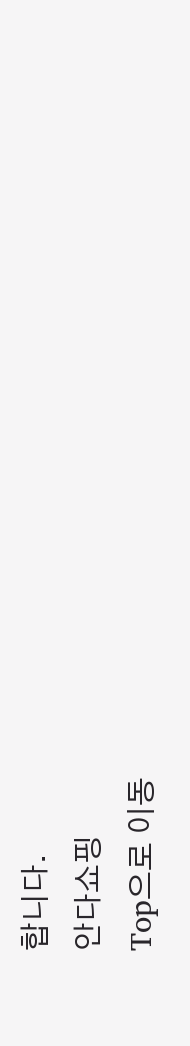합니다.
안다쇼핑
Top으로 이동